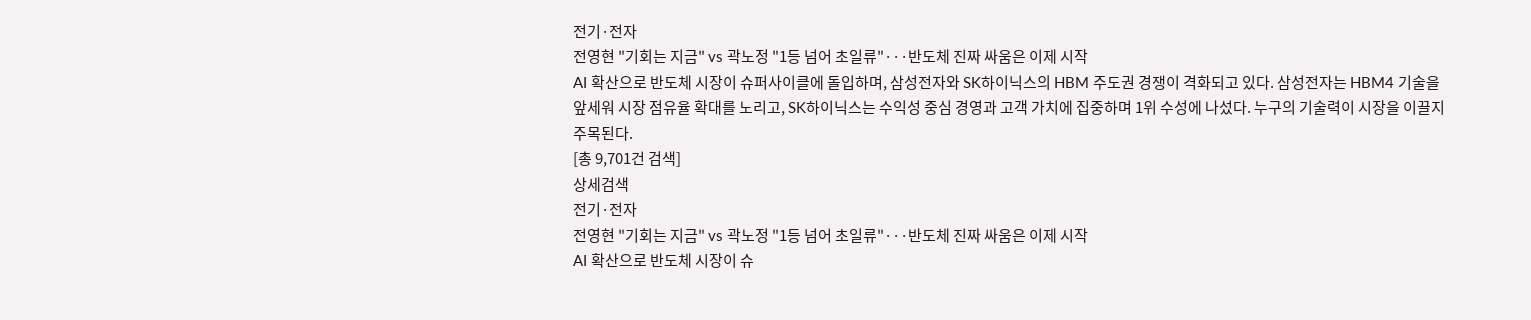전기·전자
전영현 "기회는 지금" vs 곽노정 "1등 넘어 초일류"···반도체 진짜 싸움은 이제 시작
AI 확산으로 반도체 시장이 슈퍼사이클에 돌입하며, 삼성전자와 SK하이닉스의 HBM 주도권 경쟁이 격화되고 있다. 삼성전자는 HBM4 기술을 앞세워 시장 점유율 확대를 노리고, SK하이닉스는 수익성 중심 경영과 고객 가치에 집중하며 1위 수성에 나섰다. 누구의 기술력이 시장을 이끌지 주목된다.
[총 9,701건 검색]
상세검색
전기·전자
전영현 "기회는 지금" vs 곽노정 "1등 넘어 초일류"···반도체 진짜 싸움은 이제 시작
AI 확산으로 반도체 시장이 슈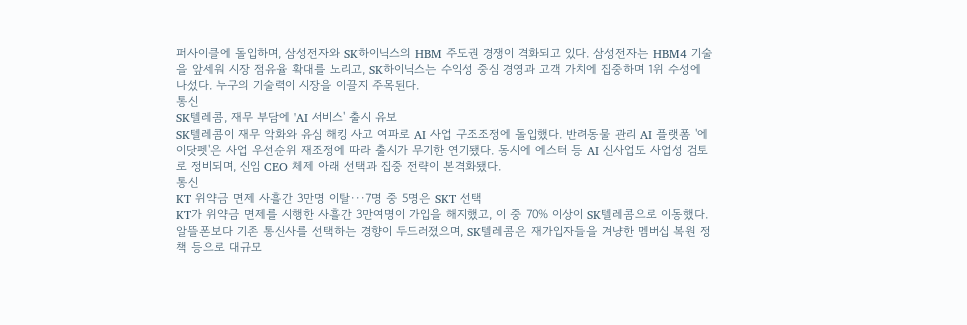퍼사이클에 돌입하며, 삼성전자와 SK하이닉스의 HBM 주도권 경쟁이 격화되고 있다. 삼성전자는 HBM4 기술을 앞세워 시장 점유율 확대를 노리고, SK하이닉스는 수익성 중심 경영과 고객 가치에 집중하며 1위 수성에 나섰다. 누구의 기술력이 시장을 이끌지 주목된다.
통신
SK텔레콤, 재무 부담에 'AI 서비스' 출시 유보
SK텔레콤이 재무 악화와 유심 해킹 사고 여파로 AI 사업 구조조정에 돌입했다. 반려동물 관리 AI 플랫폼 '에이닷펫'은 사업 우선순위 재조정에 따라 출시가 무기한 연기됐다. 동시에 에스터 등 AI 신사업도 사업성 검토로 정비되며, 신임 CEO 체제 아래 선택과 집중 전략이 본격화됐다.
통신
KT 위약금 면제 사흘간 3만명 이탈···7명 중 5명은 SKT 선택
KT가 위약금 면제를 시행한 사흘간 3만여명이 가입을 해지했고, 이 중 70% 이상이 SK텔레콤으로 이동했다. 알뜰폰보다 기존 통신사를 선택하는 경향이 두드러졌으며, SK텔레콤은 재가입자들을 겨냥한 멤버십 복원 정책 등으로 대규모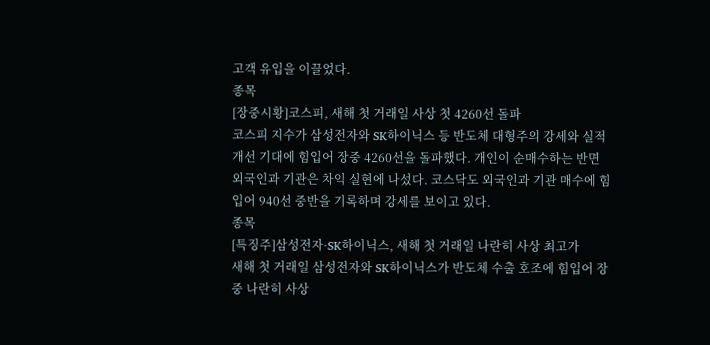고객 유입을 이끌었다.
종목
[장중시황]코스피, 새해 첫 거래일 사상 첫 4260선 돌파
코스피 지수가 삼성전자와 SK하이닉스 등 반도체 대형주의 강세와 실적 개선 기대에 힘입어 장중 4260선을 돌파했다. 개인이 순매수하는 반면 외국인과 기관은 차익 실현에 나섰다. 코스닥도 외국인과 기관 매수에 힘입어 940선 중반을 기록하며 강세를 보이고 있다.
종목
[특징주]삼성전자·SK하이닉스, 새해 첫 거래일 나란히 사상 최고가
새해 첫 거래일 삼성전자와 SK하이닉스가 반도체 수출 호조에 힘입어 장중 나란히 사상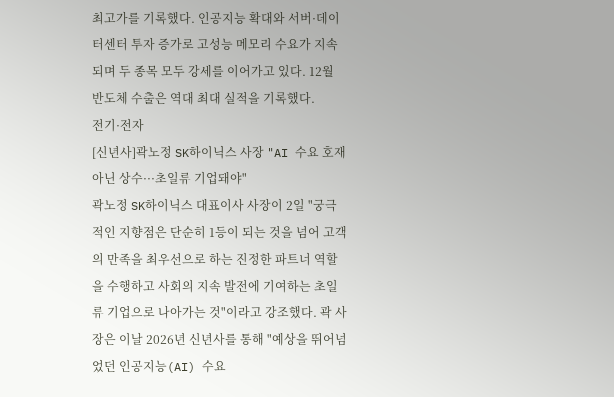최고가를 기록했다. 인공지능 확대와 서버·데이터센터 투자 증가로 고성능 메모리 수요가 지속되며 두 종목 모두 강세를 이어가고 있다. 12월 반도체 수출은 역대 최대 실적을 기록했다.
전기·전자
[신년사]곽노정 SK하이닉스 사장 "AI 수요 호재 아닌 상수···초일류 기업돼야"
곽노정 SK하이닉스 대표이사 사장이 2일 "궁극적인 지향점은 단순히 1등이 되는 것을 넘어 고객의 만족을 최우선으로 하는 진정한 파트너 역할을 수행하고 사회의 지속 발전에 기여하는 초일류 기업으로 나아가는 것"이라고 강조했다. 곽 사장은 이날 2026년 신년사를 통해 "예상을 뛰어넘었던 인공지능(AI) 수요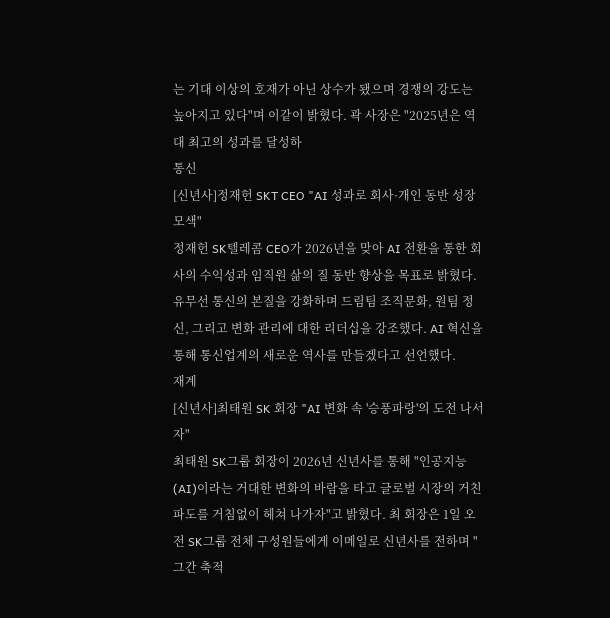는 기대 이상의 호재가 아닌 상수가 됐으며 경쟁의 강도는 높아지고 있다"며 이같이 밝혔다. 곽 사장은 "2025년은 역대 최고의 성과를 달성하
통신
[신년사]정재헌 SKT CEO "AI 성과로 회사·개인 동반 성장 모색"
정재헌 SK텔레콤 CEO가 2026년을 맞아 AI 전환을 통한 회사의 수익성과 임직원 삶의 질 동반 향상을 목표로 밝혔다. 유무선 통신의 본질을 강화하며 드림팀 조직문화, 원팀 정신, 그리고 변화 관리에 대한 리더십을 강조했다. AI 혁신을 통해 통신업계의 새로운 역사를 만들겠다고 선언했다.
재계
[신년사]최태원 SK 회장 "AI 변화 속 '승풍파랑'의 도전 나서자"
최태원 SK그룹 회장이 2026년 신년사를 통해 "인공지능(AI)이라는 거대한 변화의 바람을 타고 글로벌 시장의 거친 파도를 거침없이 헤쳐 나가자"고 밝혔다. 최 회장은 1일 오전 SK그룹 전체 구성원들에게 이메일로 신년사를 전하며 "그간 축적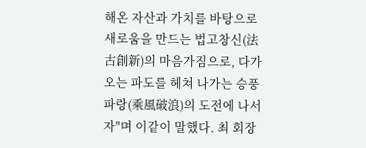해온 자산과 가치를 바탕으로 새로움을 만드는 법고창신(法古創新)의 마음가짐으로, 다가오는 파도를 헤쳐 나가는 승풍파랑(乘風破浪)의 도전에 나서자"며 이같이 말했다. 최 회장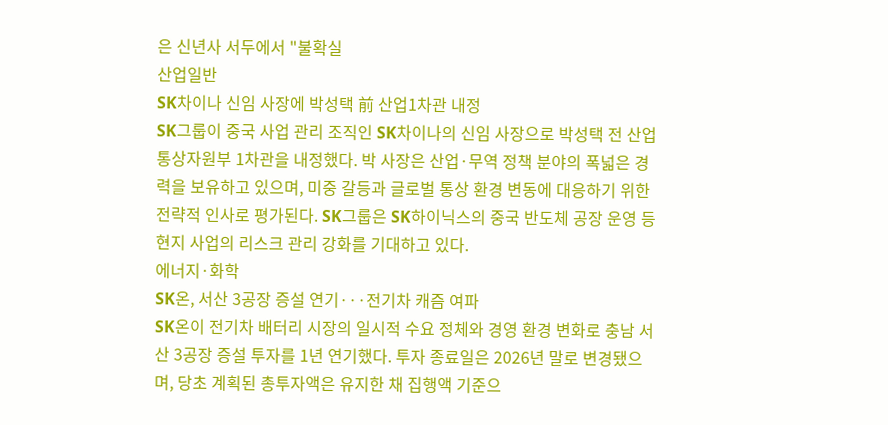은 신년사 서두에서 "불확실
산업일반
SK차이나 신임 사장에 박성택 前 산업1차관 내정
SK그룹이 중국 사업 관리 조직인 SK차이나의 신임 사장으로 박성택 전 산업통상자원부 1차관을 내정했다. 박 사장은 산업·무역 정책 분야의 폭넓은 경력을 보유하고 있으며, 미중 갈등과 글로벌 통상 환경 변동에 대응하기 위한 전략적 인사로 평가된다. SK그룹은 SK하이닉스의 중국 반도체 공장 운영 등 현지 사업의 리스크 관리 강화를 기대하고 있다.
에너지·화학
SK온, 서산 3공장 증설 연기···전기차 캐즘 여파
SK온이 전기차 배터리 시장의 일시적 수요 정체와 경영 환경 변화로 충남 서산 3공장 증설 투자를 1년 연기했다. 투자 종료일은 2026년 말로 변경됐으며, 당초 계획된 총투자액은 유지한 채 집행액 기준으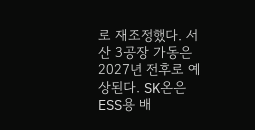로 재조정했다. 서산 3공장 가동은 2027년 전후로 예상된다. SK온은 ESS용 배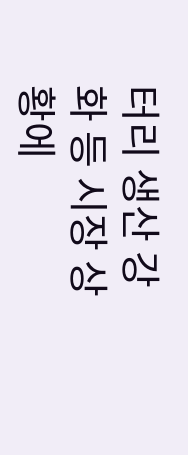터리 생산 강화 등 시장 상황에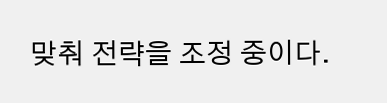맞춰 전략을 조정 중이다.